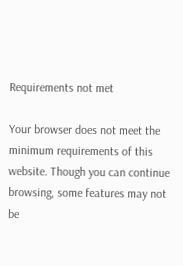Requirements not met

Your browser does not meet the minimum requirements of this website. Though you can continue browsing, some features may not be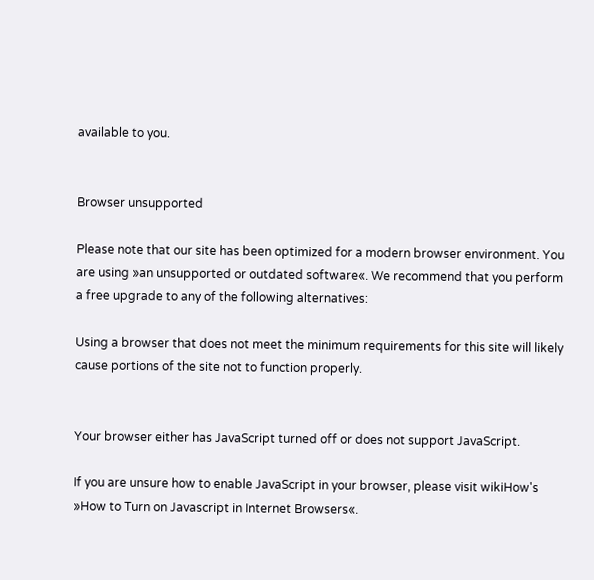available to you.


Browser unsupported

Please note that our site has been optimized for a modern browser environment. You are using »an unsupported or outdated software«. We recommend that you perform a free upgrade to any of the following alternatives:

Using a browser that does not meet the minimum requirements for this site will likely cause portions of the site not to function properly.


Your browser either has JavaScript turned off or does not support JavaScript.

If you are unsure how to enable JavaScript in your browser, please visit wikiHow's »How to Turn on Javascript in Internet Browsers«.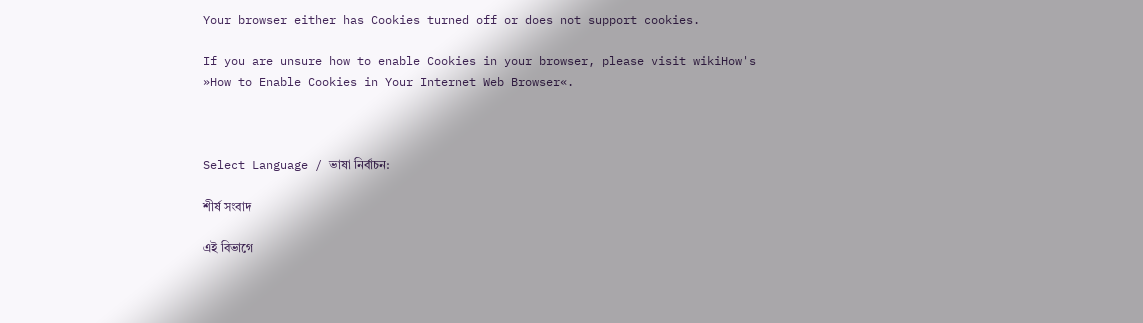Your browser either has Cookies turned off or does not support cookies.

If you are unsure how to enable Cookies in your browser, please visit wikiHow's »How to Enable Cookies in Your Internet Web Browser«.



Select Language / ভাষা নির্বাচন:

শীর্ষ সংবাদ

এই বিভাগে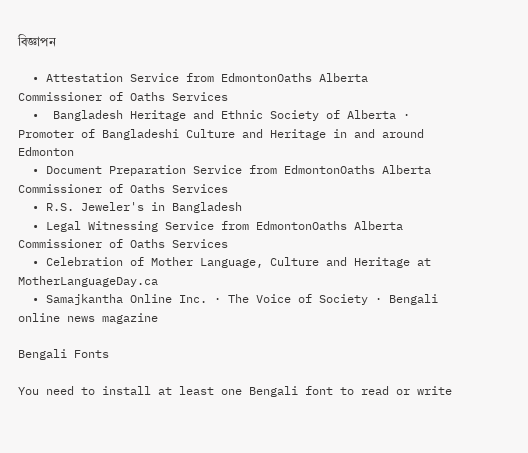বিজ্ঞাপন

  • Attestation Service from EdmontonOaths Alberta Commissioner of Oaths Services
  •  Bangladesh Heritage and Ethnic Society of Alberta · Promoter of Bangladeshi Culture and Heritage in and around Edmonton
  • Document Preparation Service from EdmontonOaths Alberta Commissioner of Oaths Services
  • R.S. Jeweler's in Bangladesh
  • Legal Witnessing Service from EdmontonOaths Alberta Commissioner of Oaths Services
  • Celebration of Mother Language, Culture and Heritage at MotherLanguageDay.ca
  • Samajkantha Online Inc. · The Voice of Society · Bengali online news magazine

Bengali Fonts

You need to install at least one Bengali font to read or write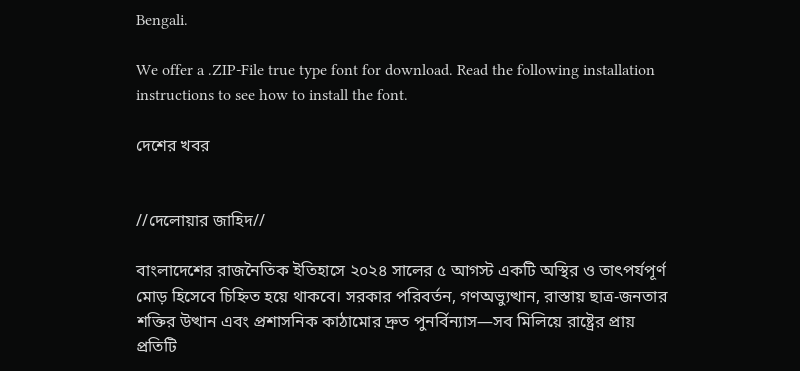Bengali.

We offer a .ZIP-File true type font for download. Read the following installation instructions to see how to install the font.

দেশের খবর


//দেলোয়ার জাহিদ//

বাংলাদেশের রাজনৈতিক ইতিহাসে ২০২৪ সালের ৫ আগস্ট একটি অস্থির ও তাৎপর্যপূর্ণ মোড় হিসেবে চিহ্নিত হয়ে থাকবে। সরকার পরিবর্তন, গণঅভ্যুত্থান, রাস্তায় ছাত্র-জনতার শক্তির উত্থান এবং প্রশাসনিক কাঠামোর দ্রুত পুনর্বিন্যাস—সব মিলিয়ে রাষ্ট্রের প্রায় প্রতিটি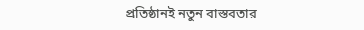প্রতিষ্ঠানই নতুন বাস্তবতার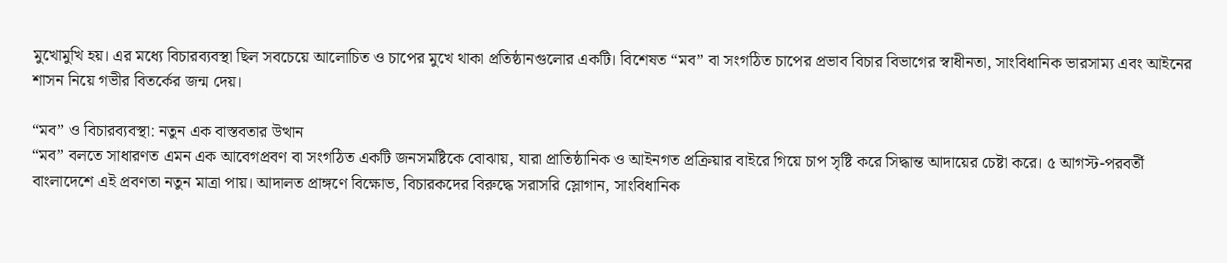মুখোমুখি হয়। এর মধ্যে বিচারব্যবস্থা ছিল সবচেয়ে আলোচিত ও চাপের মুখে থাকা প্রতিষ্ঠানগুলোর একটি। বিশেষত “মব” বা সংগঠিত চাপের প্রভাব বিচার বিভাগের স্বাধীনতা, সাংবিধানিক ভারসাম্য এবং আইনের শাসন নিয়ে গভীর বিতর্কের জন্ম দেয়।

“মব” ও বিচারব্যবস্থা: নতুন এক বাস্তবতার উত্থান
“মব” বলতে সাধারণত এমন এক আবেগপ্রবণ বা সংগঠিত একটি জনসমষ্টিকে বোঝায়, যারা প্রাতিষ্ঠানিক ও আইনগত প্রক্রিয়ার বাইরে গিয়ে চাপ সৃষ্টি করে সিদ্ধান্ত আদায়ের চেষ্টা করে। ৫ আগস্ট-পরবর্তী বাংলাদেশে এই প্রবণতা নতুন মাত্রা পায়। আদালত প্রাঙ্গণে বিক্ষোভ, বিচারকদের বিরুদ্ধে সরাসরি স্লোগান, সাংবিধানিক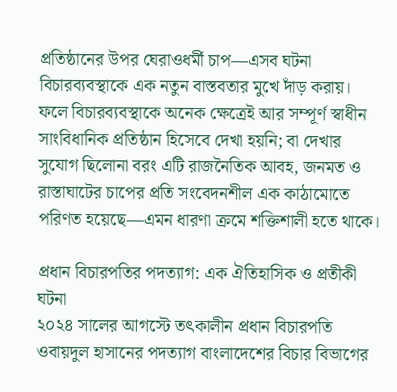প্রতিষ্ঠানের উপর ঘেরাওধর্মী চাপ—এসব ঘটনা বিচারব্যবস্থাকে এক নতুন বাস্তবতার মুখে দাঁড় করায়।
ফলে বিচারব্যবস্থাকে অনেক ক্ষেত্রেই আর সম্পূর্ণ স্বাধীন সাংবিধানিক প্রতিষ্ঠান হিসেবে দেখা হয়নি; বা দেখার সুযোগ ছিলোনা বরং এটি রাজনৈতিক আবহ, জনমত ও রাস্তাঘাটের চাপের প্রতি সংবেদনশীল এক কাঠামোতে পরিণত হয়েছে—এমন ধারণা ক্ৰমে শক্তিশালী হতে থাকে।

প্রধান বিচারপতির পদত্যাগ: এক ঐতিহাসিক ও প্রতীকী ঘটনা
২০২৪ সালের আগস্টে তৎকালীন প্রধান বিচারপতি ওবায়দুল হাসানের পদত্যাগ বাংলাদেশের বিচার বিভাগের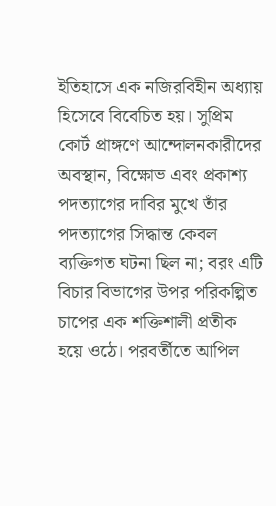ইতিহাসে এক নজিরবিহীন অধ্যায় হিসেবে বিবেচিত হয়। সুপ্রিম কোর্ট প্রাঙ্গণে আন্দোলনকারীদের অবস্থান, বিক্ষোভ এবং প্রকাশ্য পদত্যাগের দাবির মুখে তাঁর পদত্যাগের সিদ্ধান্ত কেবল ব্যক্তিগত ঘটনা ছিল না; বরং এটি বিচার বিভাগের উপর পরিকল্পিত চাপের এক শক্তিশালী প্রতীক হয়ে ওঠে। পরবর্তীতে আপিল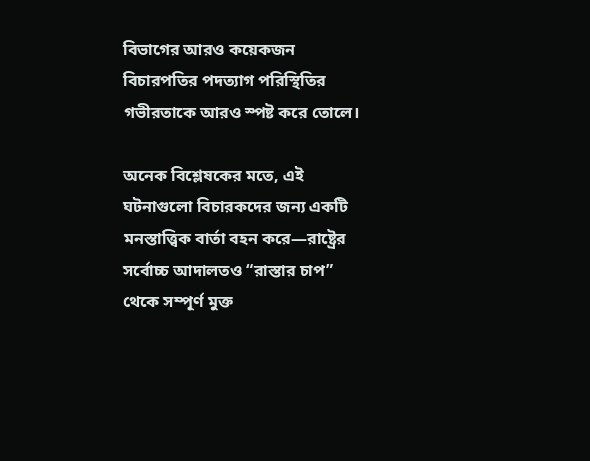বিভাগের আরও কয়েকজন বিচারপতির পদত্যাগ পরিস্থিতির গভীরতাকে আরও স্পষ্ট করে তোলে।

অনেক বিশ্লেষকের মতে, এই ঘটনাগুলো বিচারকদের জন্য একটি মনস্তাত্ত্বিক বার্তা বহন করে—রাষ্ট্রের সর্বোচ্চ আদালতও “রাস্তার চাপ” থেকে সম্পূর্ণ মুক্ত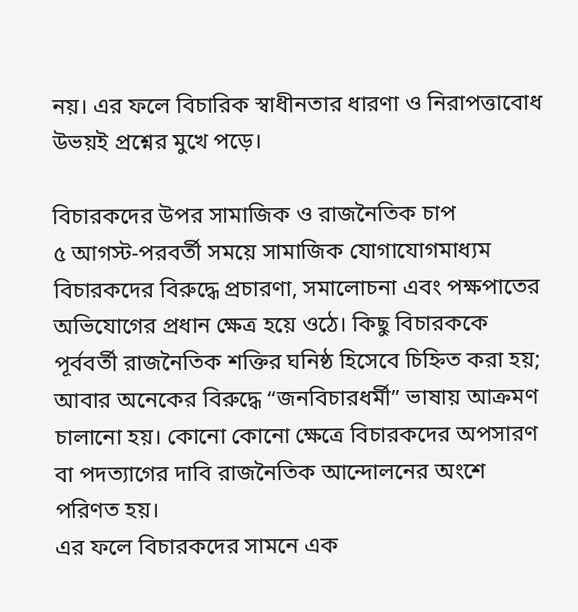নয়। এর ফলে বিচারিক স্বাধীনতার ধারণা ও নিরাপত্তাবোধ উভয়ই প্রশ্নের মুখে পড়ে।

বিচারকদের উপর সামাজিক ও রাজনৈতিক চাপ
৫ আগস্ট-পরবর্তী সময়ে সামাজিক যোগাযোগমাধ্যম বিচারকদের বিরুদ্ধে প্রচারণা, সমালোচনা এবং পক্ষপাতের অভিযোগের প্রধান ক্ষেত্র হয়ে ওঠে। কিছু বিচারককে পূর্ববর্তী রাজনৈতিক শক্তির ঘনিষ্ঠ হিসেবে চিহ্নিত করা হয়; আবার অনেকের বিরুদ্ধে “জনবিচারধর্মী” ভাষায় আক্রমণ চালানো হয়। কোনো কোনো ক্ষেত্রে বিচারকদের অপসারণ বা পদত্যাগের দাবি রাজনৈতিক আন্দোলনের অংশে পরিণত হয়।
এর ফলে বিচারকদের সামনে এক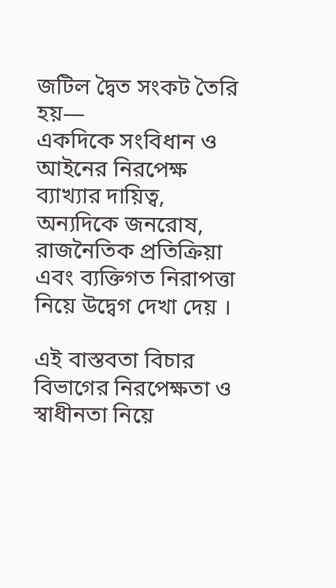জটিল দ্বৈত সংকট তৈরি হয়—
একদিকে সংবিধান ও আইনের নিরপেক্ষ ব্যাখ্যার দায়িত্ব,
অন্যদিকে জনরোষ, রাজনৈতিক প্রতিক্রিয়া এবং ব্যক্তিগত নিরাপত্তা নিয়ে উদ্বেগ দেখা দেয় ।

এই বাস্তবতা বিচার বিভাগের নিরপেক্ষতা ও স্বাধীনতা নিয়ে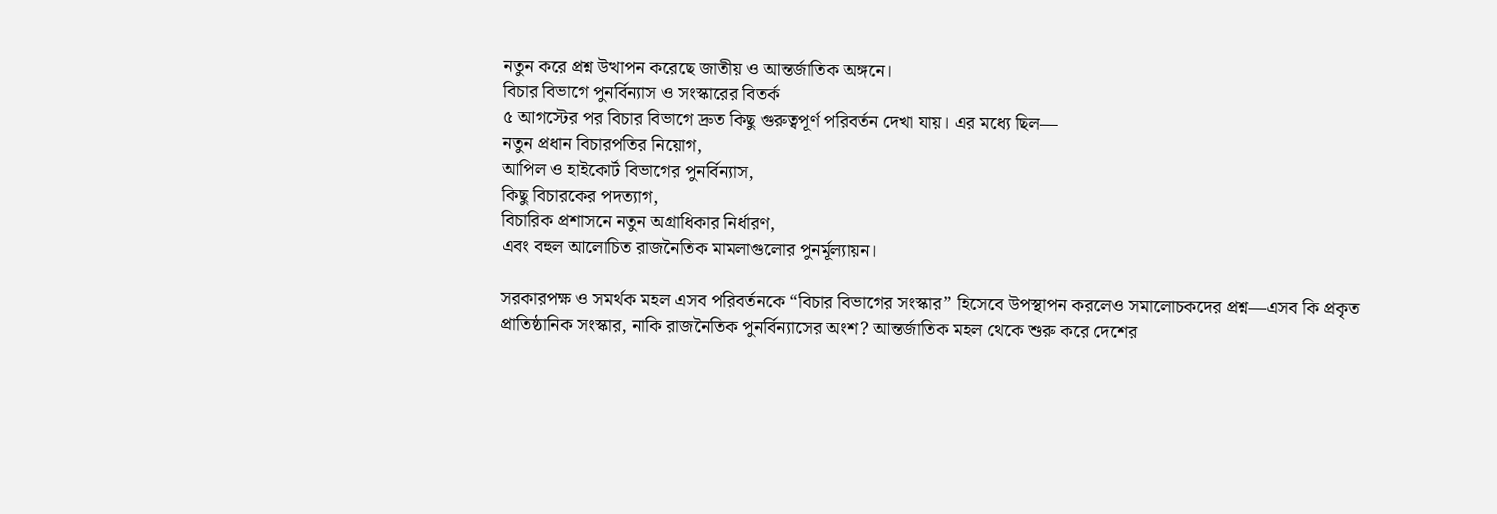নতুন করে প্রশ্ন উত্থাপন করেছে জাতীয় ও আন্তর্জাতিক অঙ্গনে।
বিচার বিভাগে পুনর্বিন্যাস ও সংস্কারের বিতর্ক
৫ আগস্টের পর বিচার বিভাগে দ্রুত কিছু গুরুত্বপূর্ণ পরিবর্তন দেখা যায়। এর মধ্যে ছিল—
নতুন প্রধান বিচারপতির নিয়োগ,
আপিল ও হাইকোর্ট বিভাগের পুনর্বিন্যাস,
কিছু বিচারকের পদত্যাগ,
বিচারিক প্রশাসনে নতুন অগ্রাধিকার নির্ধারণ,
এবং বহুল আলোচিত রাজনৈতিক মামলাগুলোর পুনর্মূল্যায়ন।

সরকারপক্ষ ও সমর্থক মহল এসব পরিবর্তনকে “বিচার বিভাগের সংস্কার” হিসেবে উপস্থাপন করলেও সমালোচকদের প্রশ্ন—এসব কি প্রকৃত প্রাতিষ্ঠানিক সংস্কার, নাকি রাজনৈতিক পুনর্বিন্যাসের অংশ? আন্তর্জাতিক মহল থেকে শুরু করে দেশের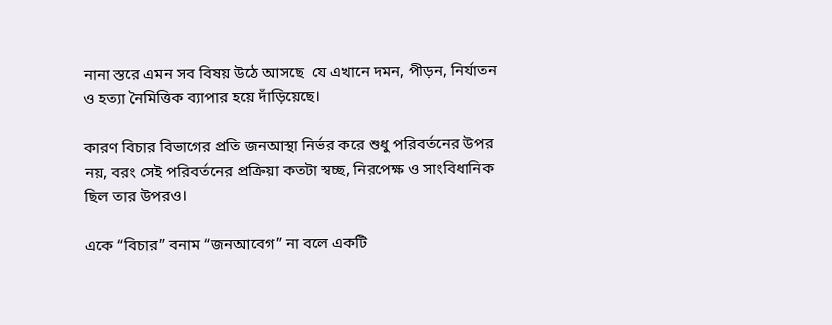নানা স্তরে এমন সব বিষয় উঠে আসছে  যে এখানে দমন, পীড়ন, নির্যাতন ও হত্যা নৈমিত্তিক ব্যাপার হয়ে দাঁড়িয়েছে।

কারণ বিচার বিভাগের প্রতি জনআস্থা নির্ভর করে শুধু পরিবর্তনের উপর নয়, বরং সেই পরিবর্তনের প্রক্রিয়া কতটা স্বচ্ছ, নিরপেক্ষ ও সাংবিধানিক ছিল তার উপরও।

একে “বিচার” বনাম “জনআবেগ” না বলে একটি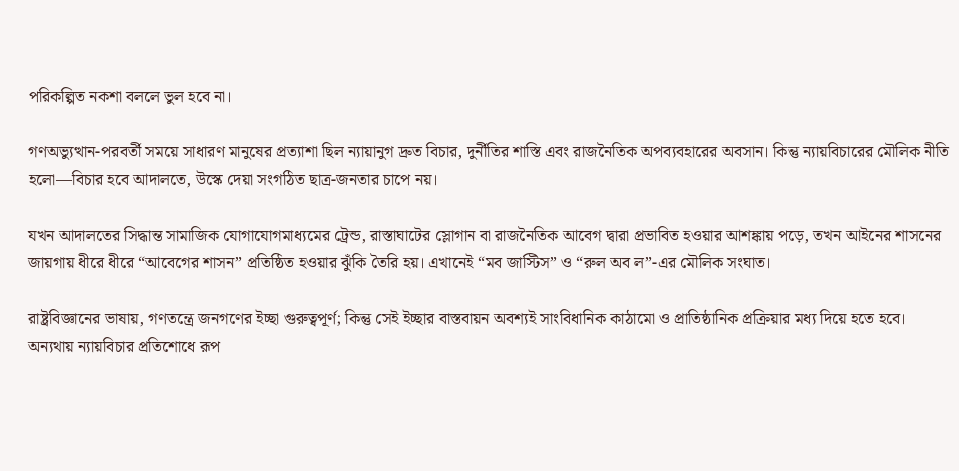পরিকল্পিত নকশা বললে ভুল হবে না।

গণঅভ্যুত্থান-পরবর্তী সময়ে সাধারণ মানুষের প্রত্যাশা ছিল ন্যায়ানুগ দ্রুত বিচার, দুর্নীতির শাস্তি এবং রাজনৈতিক অপব্যবহারের অবসান। কিন্তু ন্যায়বিচারের মৌলিক নীতি হলো—বিচার হবে আদালতে, উস্কে দেয়া সংগঠিত ছাত্র-জনতার চাপে নয়।

যখন আদালতের সিদ্ধান্ত সামাজিক যোগাযোগমাধ্যমের ট্রেন্ড, রাস্তাঘাটের স্লোগান বা রাজনৈতিক আবেগ দ্বারা প্রভাবিত হওয়ার আশঙ্কায় পড়ে, তখন আইনের শাসনের জায়গায় ধীরে ধীরে “আবেগের শাসন” প্রতিষ্ঠিত হওয়ার ঝুঁকি তৈরি হয়। এখানেই “মব জাস্টিস” ও “রুল অব ল”-এর মৌলিক সংঘাত।

রাষ্ট্রবিজ্ঞানের ভাষায়, গণতন্ত্রে জনগণের ইচ্ছা গুরুত্বপূর্ণ; কিন্তু সেই ইচ্ছার বাস্তবায়ন অবশ্যই সাংবিধানিক কাঠামো ও প্রাতিষ্ঠানিক প্রক্রিয়ার মধ্য দিয়ে হতে হবে। অন্যথায় ন্যায়বিচার প্রতিশোধে রূপ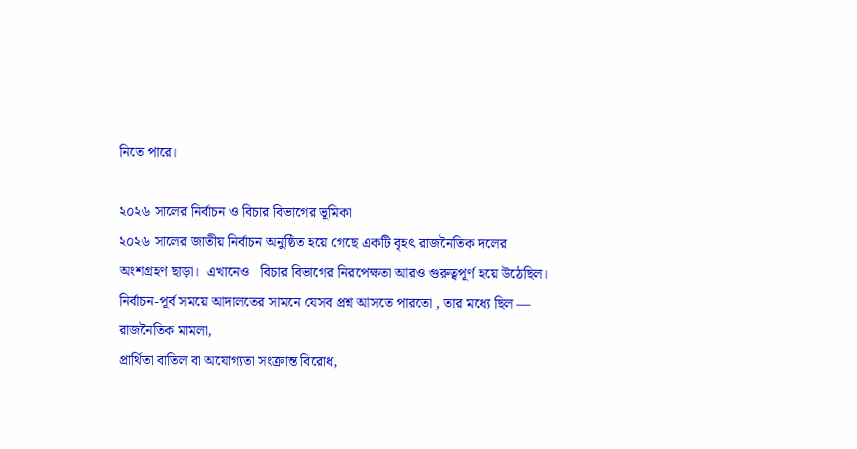নিতে পারে।

২০২৬ সালের নির্বাচন ও বিচার বিভাগের ভূমিকা
২০২৬ সালের জাতীয় নির্বাচন অনুষ্ঠিত হয়ে গেছে একটি বৃহৎ রাজনৈতিক দলের অংশগ্রহণ ছাড়া।  এখানেও   বিচার বিভাগের নিরপেক্ষতা আরও গুরুত্বপূর্ণ হয়ে উঠেছিল। নির্বাচন-পূর্ব সময়ে আদালতের সামনে যেসব প্রশ্ন আসতে পারতো , তার মধ্যে ছিল —
রাজনৈতিক মামলা,
প্রার্থিতা বাতিল বা অযোগ্যতা সংক্রান্ত বিরোধ,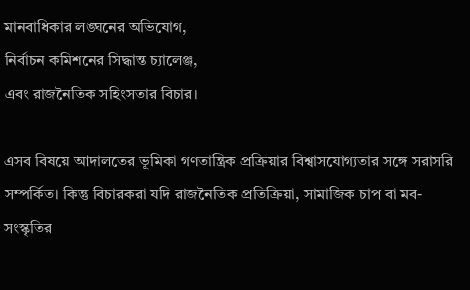মানবাধিকার লঙ্ঘনের অভিযোগ,
নির্বাচন কমিশনের সিদ্ধান্ত চ্যালেঞ্জ,
এবং রাজনৈতিক সহিংসতার বিচার।

এসব বিষয়ে আদালতের ভূমিকা গণতান্ত্রিক প্রক্রিয়ার বিশ্বাসযোগ্যতার সঙ্গে সরাসরি সম্পর্কিত। কিন্তু বিচারকরা যদি রাজনৈতিক প্রতিক্রিয়া, সামাজিক চাপ বা মব-সংস্কৃতির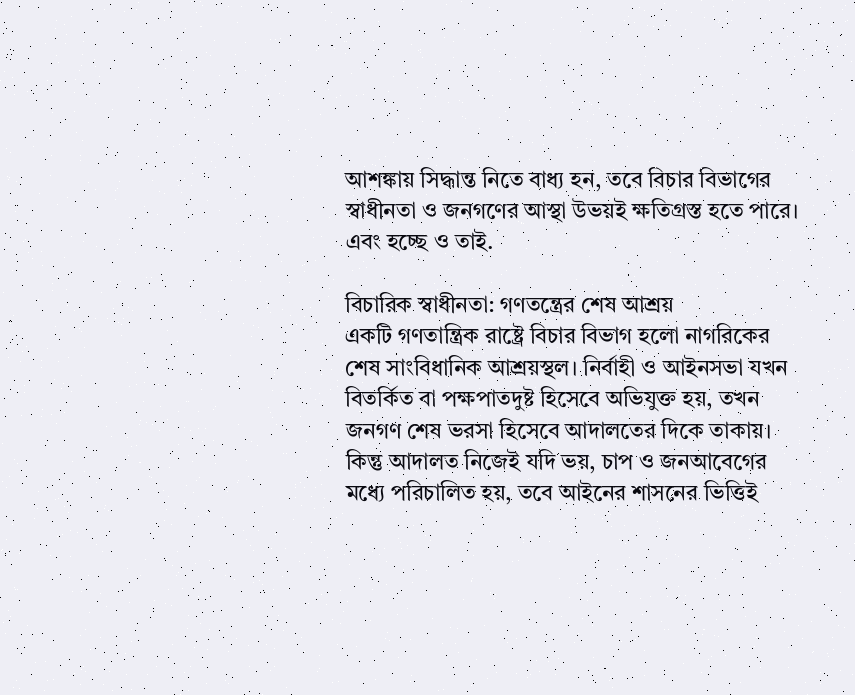আশঙ্কায় সিদ্ধান্ত নিতে বাধ্য হন, তবে বিচার বিভাগের স্বাধীনতা ও জনগণের আস্থা উভয়ই ক্ষতিগ্রস্ত হতে পারে।
এবং হচ্ছে ও তাই.

বিচারিক স্বাধীনতা: গণতন্ত্রের শেষ আশ্রয়
একটি গণতান্ত্রিক রাষ্ট্রে বিচার বিভাগ হলো নাগরিকের শেষ সাংবিধানিক আশ্রয়স্থল। নির্বাহী ও আইনসভা যখন বিতর্কিত বা পক্ষপাতদুষ্ট হিসেবে অভিযুক্ত হয়, তখন জনগণ শেষ ভরসা হিসেবে আদালতের দিকে তাকায়। কিন্তু আদালত নিজেই যদি ভয়, চাপ ও জনআবেগের মধ্যে পরিচালিত হয়, তবে আইনের শাসনের ভিত্তিই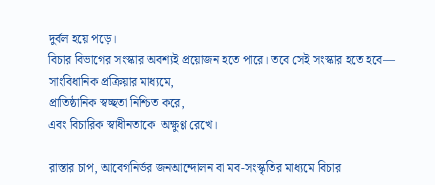দুর্বল হয়ে পড়ে।
বিচার বিভাগের সংস্কার অবশ্যই প্রয়োজন হতে পারে। তবে সেই সংস্কার হতে হবে—
সাংবিধানিক প্রক্রিয়ার মাধ্যমে,
প্রাতিষ্ঠানিক স্বচ্ছতা নিশ্চিত করে,
এবং বিচারিক স্বাধীনতাকে  অক্ষুণ্ণ রেখে।

রাস্তার চাপ, আবেগনির্ভর জনআন্দোলন বা মব-সংস্কৃতির মাধ্যমে বিচার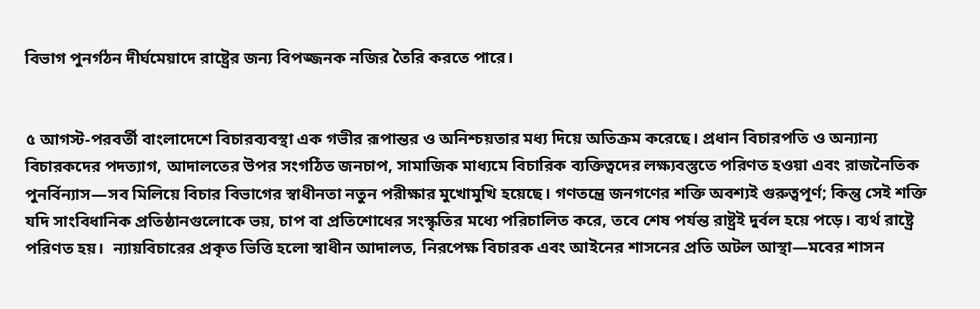বিভাগ পুনর্গঠন দীর্ঘমেয়াদে রাষ্ট্রের জন্য বিপজ্জনক নজির তৈরি করতে পারে।


৫ আগস্ট-পরবর্তী বাংলাদেশে বিচারব্যবস্থা এক গভীর রূপান্তর ও অনিশ্চয়তার মধ্য দিয়ে অতিক্রম করেছে। প্রধান বিচারপতি ও অন্যান্য বিচারকদের পদত্যাগ, আদালতের উপর সংগঠিত জনচাপ, সামাজিক মাধ্যমে বিচারিক ব্যক্তিত্বদের লক্ষ্যবস্তুতে পরিণত হওয়া এবং রাজনৈতিক পুনর্বিন্যাস—সব মিলিয়ে বিচার বিভাগের স্বাধীনতা নতুন পরীক্ষার মুখোমুখি হয়েছে। গণতন্ত্রে জনগণের শক্তি অবশ্যই গুরুত্বপূর্ণ; কিন্তু সেই শক্তি যদি সাংবিধানিক প্রতিষ্ঠানগুলোকে ভয়, চাপ বা প্রতিশোধের সংস্কৃতির মধ্যে পরিচালিত করে, তবে শেষ পর্যন্ত রাষ্ট্রই দুর্বল হয়ে পড়ে। ব্যর্থ রাষ্ট্রে পরিণত হয়।  ন্যায়বিচারের প্রকৃত ভিত্তি হলো স্বাধীন আদালত, নিরপেক্ষ বিচারক এবং আইনের শাসনের প্রতি অটল আস্থা—মবের শাসন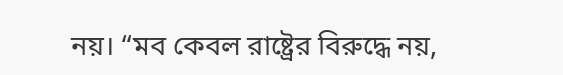নয়। “মব কেবল রাষ্ট্রের বিরুদ্ধে নয়,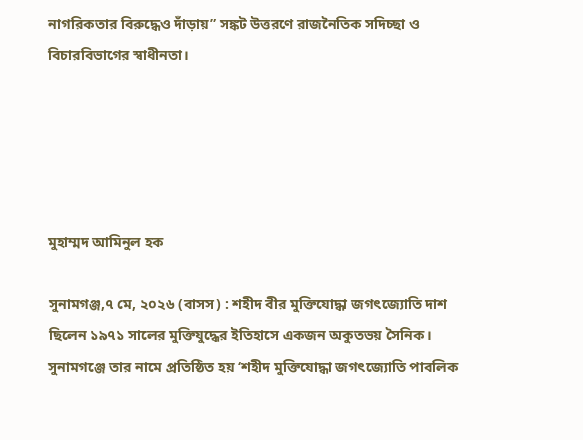নাগরিকতার বিরুদ্ধেও দাঁড়ায়” সঙ্কট উত্তরণে রাজনৈতিক সদিচ্ছা ও বিচারবিভাগের স্বাধীনতা।





মুহাম্মদ আমিনুল হক

সুনামগঞ্জ,৭ মে, ২০২৬ (বাসস) : শহীদ বীর মুক্তিযোদ্ধা জগৎজ্যোতি দাশ ছিলেন ১৯৭১ সালের মুক্তিযুদ্ধের ইতিহাসে একজন অকুতভয় সৈনিক। সুনামগঞ্জে তার নামে প্রতিষ্ঠিত হয় ‘শহীদ মুক্তিযোদ্ধা জগৎজ্যোতি পাবলিক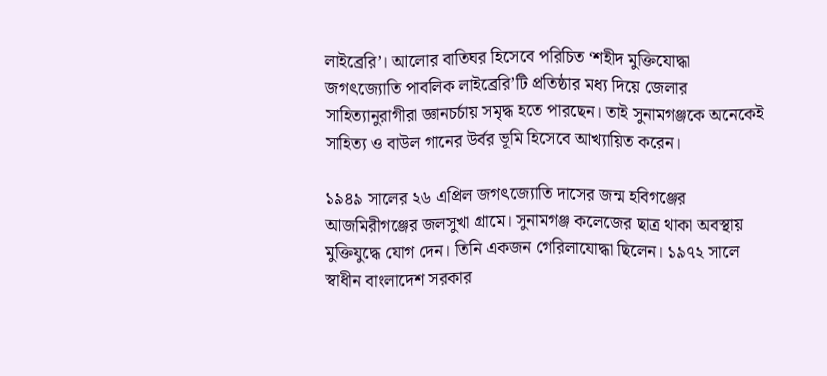লাইব্রেরি’। আলোর বাতিঘর হিসেবে পরিচিত ‘শহীদ মুক্তিযোদ্ধা জগৎজ্যোতি পাবলিক লাইব্রেরি’টি প্রতিষ্ঠার মধ্য দিয়ে জেলার সাহিত্যানুরাগীরা জ্ঞানচর্চায় সমৃদ্ধ হতে পারছেন। তাই সুনামগঞ্জকে অনেকেই সাহিত্য ও বাউল গানের উর্বর ভূমি হিসেবে আখ্যায়িত করেন।

১৯৪৯ সালের ২৬ এপ্রিল জগৎজ্যোতি দাসের জন্ম হবিগঞ্জের আজমিরীগঞ্জের জলসুখা গ্রামে। সুনামগঞ্জ কলেজের ছাত্র থাকা অবস্থায় মুক্তিযুদ্ধে যোগ দেন। তিনি একজন গেরিলাযোদ্ধা ছিলেন। ১৯৭২ সালে স্বাধীন বাংলাদেশ সরকার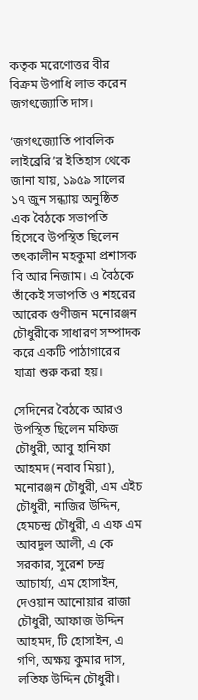কতৃক মরেণোত্তর বীর বিক্রম উপাধি লাভ করেন জগৎজ্যোতি দাস।

‘জগৎজ্যোতি পাবলিক লাইব্রেরি’র ইতিহাস থেকে জানা যায়, ১৯৫৯ সালের ১৭ জুন সন্ধ্যায় অনুষ্ঠিত এক বৈঠকে সভাপতি হিসেবে উপস্থিত ছিলেন তৎকালীন মহকুমা প্রশাসক বি আর নিজাম। এ বৈঠকে তাঁকেই সভাপতি ও শহরের আরেক গুণীজন মনোরঞ্জন চৌধুরীকে সাধারণ সম্পাদক করে একটি পাঠাগারের যাত্রা শুরু করা হয়।

সেদিনের বৈঠকে আরও উপস্থিত ছিলেন মফিজ চৌধুরী, আবু হানিফা আহমদ (নবাব মিয়া), মনোরঞ্জন চৌধুরী, এম এইচ চৌধুরী, নাজির উদ্দিন, হেমচন্দ্র চৌধুরী, এ এফ এম আবদুল আলী, এ কে সরকার, সুরেশ চন্দ্র আচার্য্য, এম হোসাইন, দেওয়ান আনোয়ার রাজা চৌধুরী, আফাজ উদ্দিন আহমদ, টি হোসাইন, এ গণি, অক্ষয় কুমার দাস, লতিফ উদ্দিন চৌধুরী।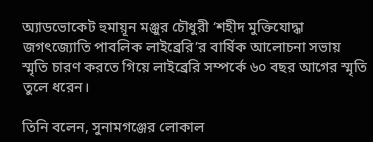অ্যাডভোকেট হুমায়ূন মঞ্জুর চৌধুরী ‘শহীদ মুক্তিযোদ্ধা জগৎজ্যোতি পাবলিক লাইব্রেরি’র বার্ষিক আলোচনা সভায় স্মৃতি চারণ করতে গিয়ে লাইব্রেরি সম্পর্কে ৬০ বছর আগের স্মৃতি তুলে ধরেন।

তিনি বলেন, সুনামগঞ্জের লোকাল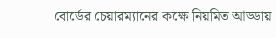বোর্ডের চেয়ারম্যানের কক্ষে নিয়মিত আড্ডায়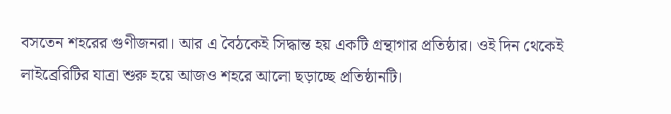বসতেন শহরের গুণীজনরা। আর এ বৈঠকেই সিদ্ধান্ত হয় একটি গ্রন্থাগার প্রতিষ্ঠার। ওই দিন থেকেই লাইব্রেরিটির যাত্রা শুরু হয়ে আজও শহরে আলো ছড়াচ্ছে প্রতিষ্ঠানটি।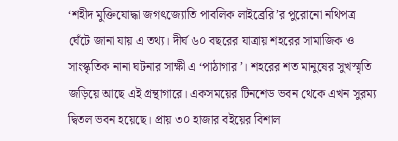‘শহীদ মুক্তিযোদ্ধা জগৎজ্যোতি পাবলিক লাইব্রেরি’র পুরোনো নথিপত্র ঘেঁটে জানা যায় এ তথ্য। দীর্ঘ ৬০ বছরের যাত্রায় শহরের সামাজিক ও সাংস্কৃতিক নানা ঘটনার সাক্ষী এ ‘পাঠাগার’। শহরের শত মানুষের সুখস্মৃতি জড়িয়ে আছে এই গ্রন্থাগারে। একসময়ের টিনশেড ভবন থেকে এখন সুরম্য দ্বিতল ভবন হয়েছে। প্রায় ৩০ হাজার বইয়ের বিশাল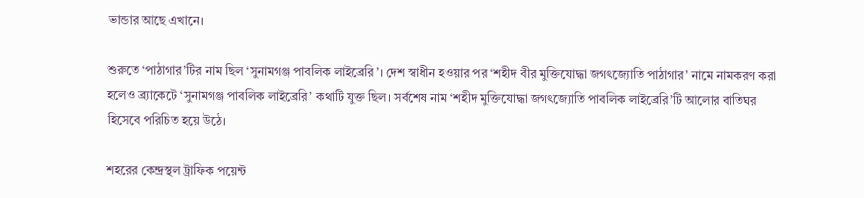ভান্ডার আছে এখানে।

শুরুতে ‘পাঠাগার’টির নাম ছিল ‘সুনামগঞ্জ পাবলিক লাইব্রেরি’। দেশ স্বাধীন হওয়ার পর ‘শহীদ বীর মুক্তিযোদ্ধা জগৎজ্যোতি পাঠাগার’ নামে নামকরণ করা হলেও ব্র্যাকেটে ‘সুনামগঞ্জ পাবলিক লাইব্রেরি’ কথাটি যুক্ত ছিল। সর্বশেষ নাম ‘শহীদ মুক্তিযোদ্ধা জগৎজ্যোতি পাবলিক লাইব্রেরি’টি আলোর বাতিঘর হিসেবে পরিচিত হয়ে উঠে।

শহরের কেন্দ্রস্থল ট্রাফিক পয়েন্ট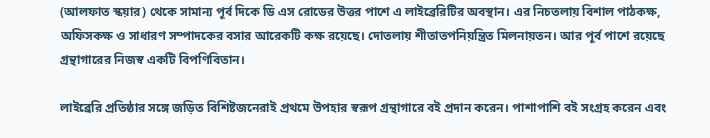(আলফাত স্কয়ার) থেকে সামান্য পূর্ব দিকে ডি এস রোডের উত্তর পাশে এ লাইব্রেরিটির অবস্থান। এর নিচতলায় বিশাল পাঠকক্ষ, অফিসকক্ষ ও সাধারণ সম্পাদকের বসার আরেকটি কক্ষ রয়েছে। দোতলায় শীতাতপনিয়ন্ত্রিত মিলনায়তন। আর পূর্ব পাশে রয়েছে গ্রন্থাগারের নিজস্ব একটি বিপণিবিতান।

লাইব্রেরি প্রতিষ্ঠার সঙ্গে জড়িত বিশিষ্টজনেরাই প্রথমে উপহার স্বরূপ গ্রন্থাগারে বই প্রদান করেন। পাশাপাশি বই সংগ্রহ করেন এবং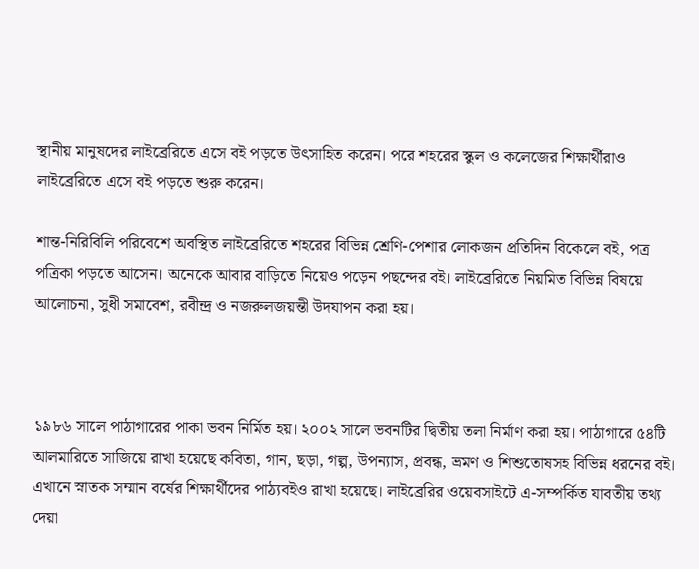স্থানীয় মানুষদের লাইব্রেরিতে এসে বই পড়তে উৎসাহিত করেন। পরে শহরের স্কুল ও কলেজের শিক্ষার্থীরাও লাইব্রেরিতে এসে বই পড়তে শুরু করেন।

শান্ত-নিরিবিলি পরিবেশে অবস্থিত লাইব্রেরিতে শহরের বিভিন্ন শ্রেণি-পেশার লোকজন প্রতিদিন বিকেলে বই, পত্র পত্রিকা পড়তে আসেন। অনেকে আবার বাড়িতে নিয়েও পড়েন পছন্দের বই। লাইব্রেরিতে নিয়মিত বিভিন্ন বিষয়ে আলোচনা, সুধী সমাবেশ, রবীন্দ্র ও নজরুলজয়ন্তী উদযাপন করা হয়।



১৯৮৬ সালে পাঠাগারের পাকা ভবন নির্মিত হয়। ২০০২ সালে ভবনটির দ্বিতীয় তলা নির্মাণ করা হয়। পাঠাগারে ৫৪টি আলমারিতে সাজিয়ে রাখা হয়েছে কবিতা, গান, ছড়া, গল্প, উপন্যাস, প্রবন্ধ, ভ্রমণ ও শিশুতোষসহ বিভিন্ন ধরনের বই। এখানে স্নাতক সম্মান বর্ষের শিক্ষার্থীদের পাঠ্যবইও রাখা হয়েছে। লাইব্রেরির ওয়েবসাইটে এ-সম্পর্কিত যাবতীয় তথ্য দেয়া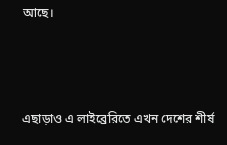আছে।



এছাড়াও এ লাইব্রেরিতে এখন দেশের শীর্ষ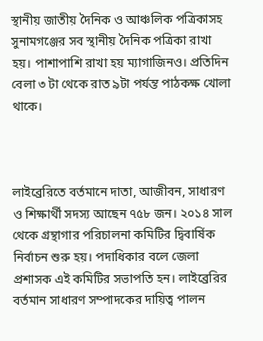স্থানীয় জাতীয় দৈনিক ও আঞ্চলিক পত্রিকাসহ সুনামগঞ্জের সব স্থানীয় দৈনিক পত্রিকা রাখা হয়। পাশাপাশি রাখা হয় ম্যাগাজিনও। প্রতিদিন বেলা ৩ টা থেকে রাত ৯টা পর্যন্ত পাঠকক্ষ খোলা থাকে।



লাইব্রেরিতে বর্তমানে দাতা, আজীবন, সাধারণ ও শিক্ষার্থী সদস্য আছেন ৭৫৮ জন। ২০১৪ সাল থেকে গ্রন্থাগার পরিচালনা কমিটির দ্বিবার্ষিক নির্বাচন শুরু হয়। পদাধিকার বলে জেলা প্রশাসক এই কমিটির সভাপতি হন। লাইব্রেরির বর্তমান সাধারণ সম্পাদকের দায়িত্ব পালন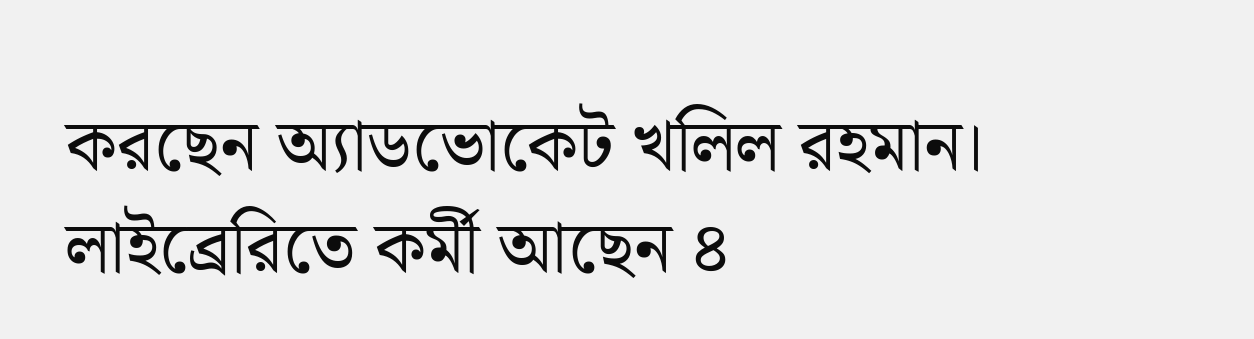করছেন অ্যাডভোকেট খলিল রহমান। লাইব্রেরিতে কর্মী আছেন ৪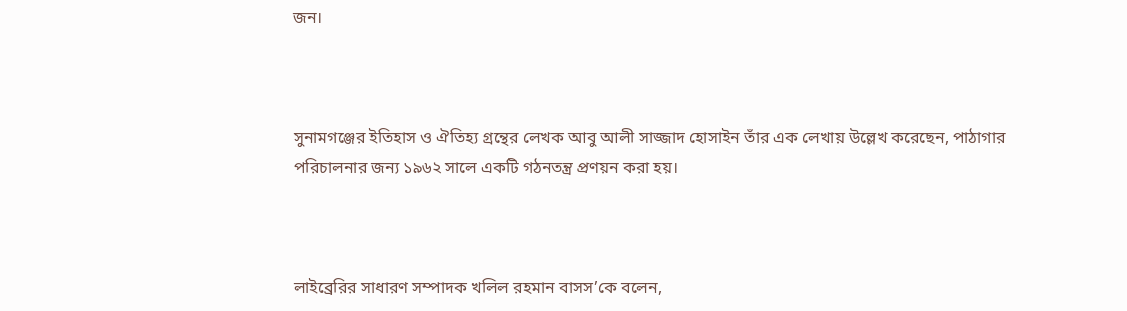জন।



সুনামগঞ্জের ইতিহাস ও ঐতিহ্য গ্রন্থের লেখক আবু আলী সাজ্জাদ হোসাইন তাঁর এক লেখায় উল্লেখ করেছেন, পাঠাগার পরিচালনার জন্য ১৯৬২ সালে একটি গঠনতন্ত্র প্রণয়ন করা হয়।



লাইব্রেরির সাধারণ সম্পাদক খলিল রহমান বাসস’কে বলেন,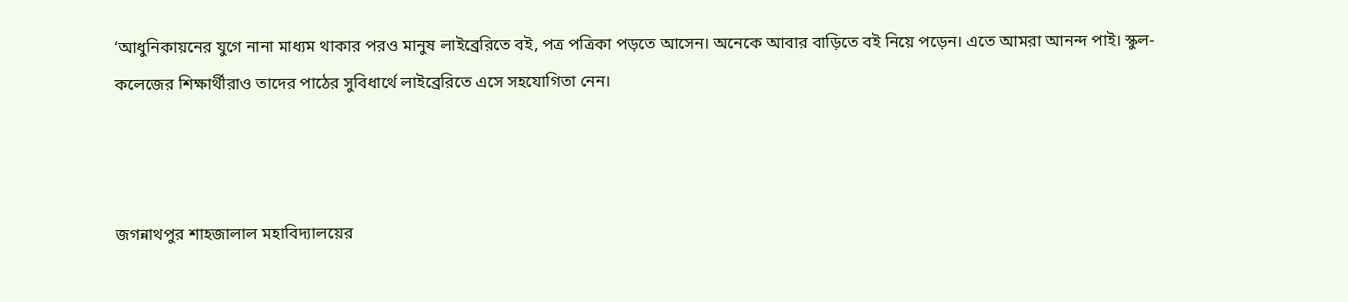‘আধুনিকায়নের যুগে নানা মাধ্যম থাকার পরও মানুষ লাইব্রেরিতে বই, পত্র পত্রিকা পড়তে আসেন। অনেকে আবার বাড়িতে বই নিয়ে পড়েন। এতে আমরা আনন্দ পাই। স্কুল-কলেজের শিক্ষার্থীরাও তাদের পাঠের সুবিধার্থে লাইব্রেরিতে এসে সহযোগিতা নেন।



জগন্নাথপুর শাহজালাল মহাবিদ্যালয়ের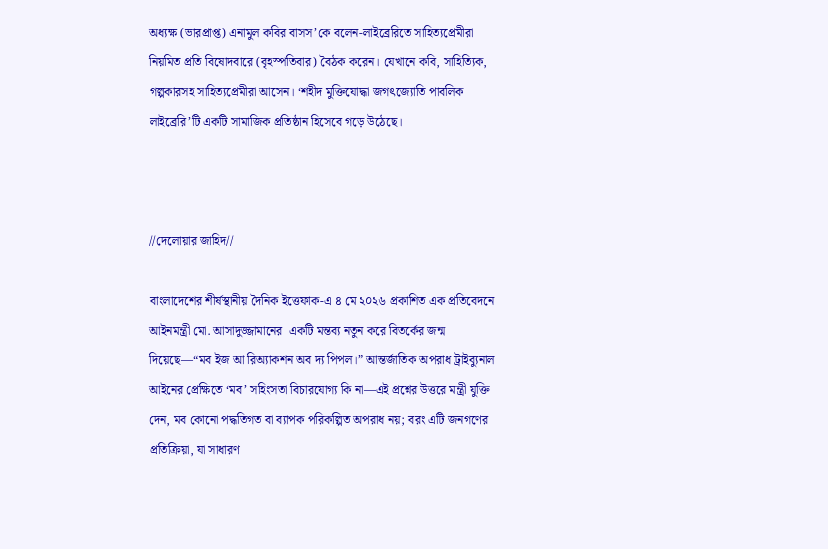অধ্যক্ষ (ভারপ্রাপ্ত) এনামুল কবির বাসস’কে বলেন-লাইব্রেরিতে সাহিত্যপ্রেমীরা নিয়মিত প্রতি বিষোদবারে (বৃহস্পতিবার) বৈঠক করেন। যেখানে কবি, সাহিত্যিক, গল্পকারসহ সাহিত্যপ্রেমীরা আসেন। ‘শহীদ মুক্তিযোদ্ধা জগৎজ্যোতি পাবলিক লাইব্রেরি’টি একটি সামাজিক প্রতিষ্ঠান হিসেবে গড়ে উঠেছে।



//দেলোয়ার জাহিদ//

বাংলাদেশের শীর্ষস্থানীয় দৈনিক ইত্তেফাক-এ ৪ মে ২০২৬ প্রকাশিত এক প্রতিবেদনে  আইনমন্ত্রী মো. আসাদুজ্জামানের  একটি মন্তব্য নতুন করে বিতর্কের জন্ম দিয়েছে—“মব ইজ আ রিঅ্যাকশন অব দ্য পিপল।” আন্তর্জাতিক অপরাধ ট্রাইব্যুনাল আইনের প্রেক্ষিতে ‘মব’ সহিংসতা বিচারযোগ্য কি না—এই প্রশ্নের উত্তরে মন্ত্রী যুক্তি দেন, মব কোনো পদ্ধতিগত বা ব্যাপক পরিকল্পিত অপরাধ নয়; বরং এটি জনগণের প্রতিক্রিয়া, যা সাধারণ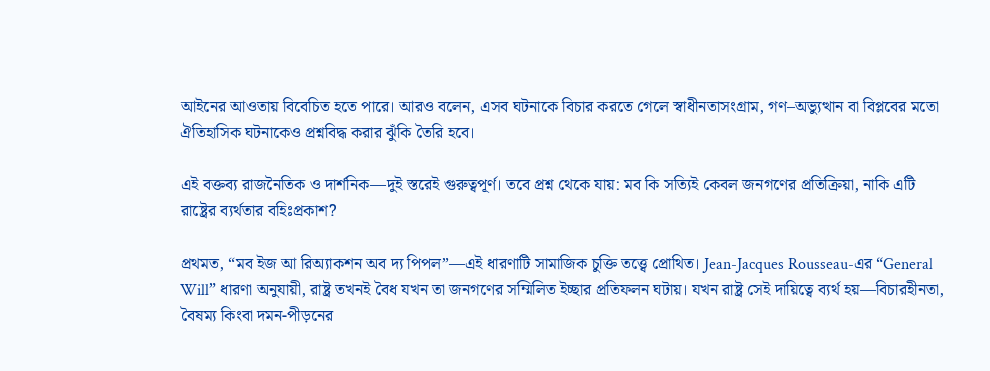আইনের আওতায় বিবেচিত হতে পারে। আরও বলেন, এসব ঘটনাকে বিচার করতে গেলে স্বাধীনতাসংগ্রাম, গণ–অভ্যুত্থান বা বিপ্লবের মতো ঐতিহাসিক ঘটনাকেও প্রশ্নবিদ্ধ করার ঝুঁকি তৈরি হবে।

এই বক্তব্য রাজনৈতিক ও দার্শনিক—দুই স্তরেই গুরুত্বপূর্ণ। তবে প্রশ্ন থেকে যায়: মব কি সত্যিই কেবল জনগণের প্রতিক্রিয়া, নাকি এটি রাষ্ট্রের ব্যর্থতার বহিঃপ্রকাশ?

প্রথমত, “মব ইজ আ রিঅ্যাকশন অব দ্য পিপল”—এই ধারণাটি সামাজিক চুক্তি তত্ত্বে প্রোথিত। Jean-Jacques Rousseau-এর “General Will” ধারণা অনুযায়ী, রাষ্ট্র তখনই বৈধ যখন তা জনগণের সম্মিলিত ইচ্ছার প্রতিফলন ঘটায়। যখন রাষ্ট্র সেই দায়িত্বে ব্যর্থ হয়—বিচারহীনতা, বৈষম্য কিংবা দমন-পীড়নের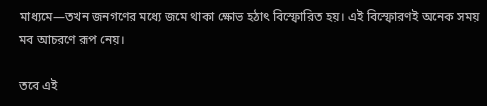মাধ্যমে—তখন জনগণের মধ্যে জমে থাকা ক্ষোভ হঠাৎ বিস্ফোরিত হয়। এই বিস্ফোরণই অনেক সময় মব আচরণে রূপ নেয়।

তবে এই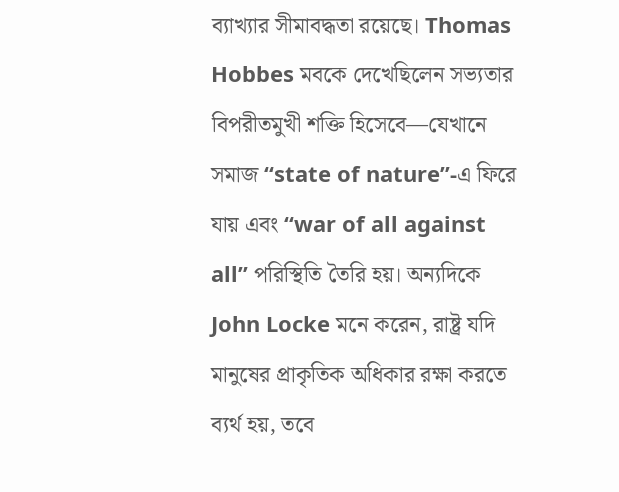ব্যাখ্যার সীমাবদ্ধতা রয়েছে। Thomas Hobbes মবকে দেখেছিলেন সভ্যতার বিপরীতমুখী শক্তি হিসেবে—যেখানে সমাজ “state of nature”-এ ফিরে যায় এবং “war of all against all” পরিস্থিতি তৈরি হয়। অন্যদিকে John Locke মনে করেন, রাষ্ট্র যদি মানুষের প্রাকৃতিক অধিকার রক্ষা করতে ব্যর্থ হয়, তবে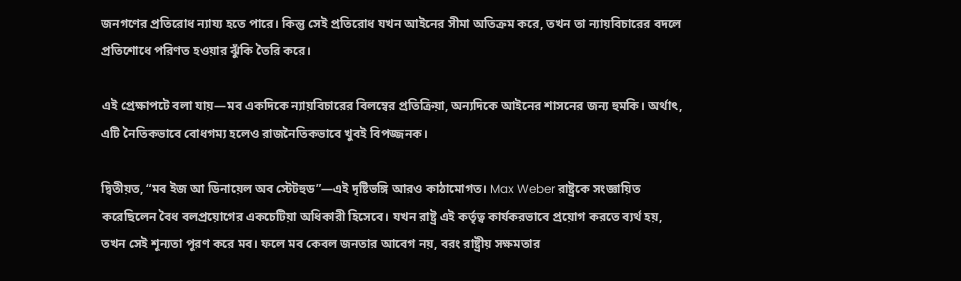জনগণের প্রতিরোধ ন্যায্য হতে পারে। কিন্তু সেই প্রতিরোধ যখন আইনের সীমা অতিক্রম করে, তখন তা ন্যায়বিচারের বদলে প্রতিশোধে পরিণত হওয়ার ঝুঁকি তৈরি করে।

এই প্রেক্ষাপটে বলা যায়—মব একদিকে ন্যায়বিচারের বিলম্বের প্রতিক্রিয়া, অন্যদিকে আইনের শাসনের জন্য হুমকি। অর্থাৎ, এটি নৈতিকভাবে বোধগম্য হলেও রাজনৈতিকভাবে খুবই বিপজ্জনক।

দ্বিতীয়ত, “মব ইজ আ ডিনায়েল অব স্টেটহুড”—এই দৃষ্টিভঙ্গি আরও কাঠামোগত। Max Weber রাষ্ট্রকে সংজ্ঞায়িত করেছিলেন বৈধ বলপ্রয়োগের একচেটিয়া অধিকারী হিসেবে। যখন রাষ্ট্র এই কর্তৃত্ব কার্যকরভাবে প্রয়োগ করতে ব্যর্থ হয়, তখন সেই শূন্যতা পূরণ করে মব। ফলে মব কেবল জনতার আবেগ নয়, বরং রাষ্ট্রীয় সক্ষমতার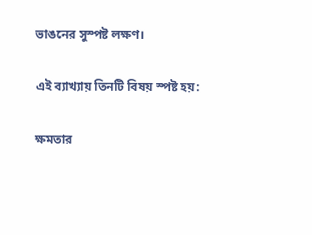ভাঙনের সুস্পষ্ট লক্ষণ।

এই ব্যাখ্যায় তিনটি বিষয় স্পষ্ট হয়:

ক্ষমতার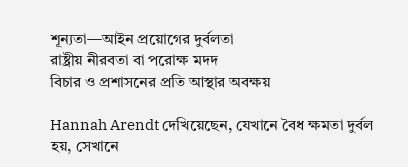শূন্যতা—আইন প্রয়োগের দুর্বলতা
রাষ্ট্রীয় নীরবতা বা পরোক্ষ মদদ
বিচার ও প্রশাসনের প্রতি আস্থার অবক্ষয়

Hannah Arendt দেখিয়েছেন, যেখানে বৈধ ক্ষমতা দুর্বল হয়, সেখানে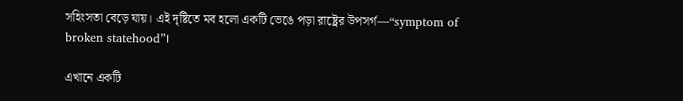সহিংসতা বেড়ে যায়। এই দৃষ্টিতে মব হলো একটি ভেঙে পড়া রাষ্ট্রের উপসর্গ—“symptom of broken statehood”।

এখানে একটি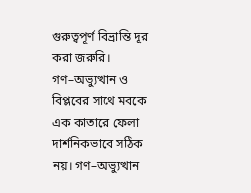গুরুত্বপূর্ণ বিভ্রান্তি দূর করা জরুরি। গণ–অভ্যুত্থান ও বিপ্লবের সাথে মবকে এক কাতারে ফেলা দার্শনিকভাবে সঠিক নয়। গণ–অভ্যুত্থান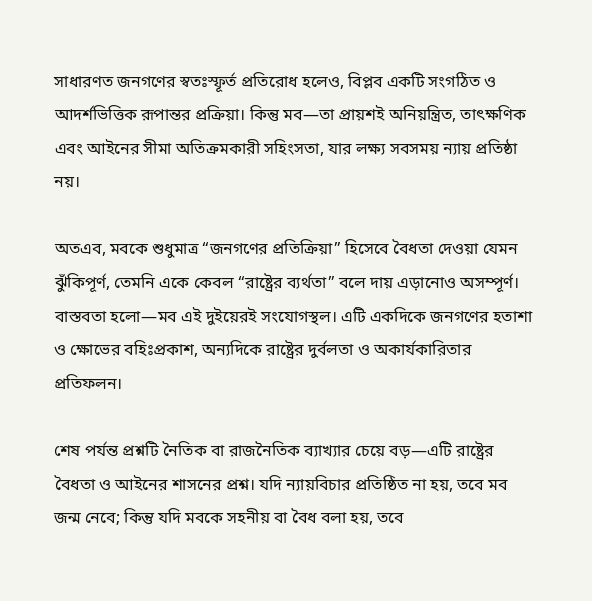সাধারণত জনগণের স্বতঃস্ফূর্ত প্রতিরোধ হলেও, বিপ্লব একটি সংগঠিত ও আদর্শভিত্তিক রূপান্তর প্রক্রিয়া। কিন্তু মব—তা প্রায়শই অনিয়ন্ত্রিত, তাৎক্ষণিক এবং আইনের সীমা অতিক্রমকারী সহিংসতা, যার লক্ষ্য সবসময় ন্যায় প্রতিষ্ঠা নয়।

অতএব, মবকে শুধুমাত্র “জনগণের প্রতিক্রিয়া” হিসেবে বৈধতা দেওয়া যেমন ঝুঁকিপূর্ণ, তেমনি একে কেবল “রাষ্ট্রের ব্যর্থতা” বলে দায় এড়ানোও অসম্পূর্ণ। বাস্তবতা হলো—মব এই দুইয়েরই সংযোগস্থল। এটি একদিকে জনগণের হতাশা ও ক্ষোভের বহিঃপ্রকাশ, অন্যদিকে রাষ্ট্রের দুর্বলতা ও অকার্যকারিতার প্রতিফলন।

শেষ পর্যন্ত প্রশ্নটি নৈতিক বা রাজনৈতিক ব্যাখ্যার চেয়ে বড়—এটি রাষ্ট্রের বৈধতা ও আইনের শাসনের প্রশ্ন। যদি ন্যায়বিচার প্রতিষ্ঠিত না হয়, তবে মব জন্ম নেবে; কিন্তু যদি মবকে সহনীয় বা বৈধ বলা হয়, তবে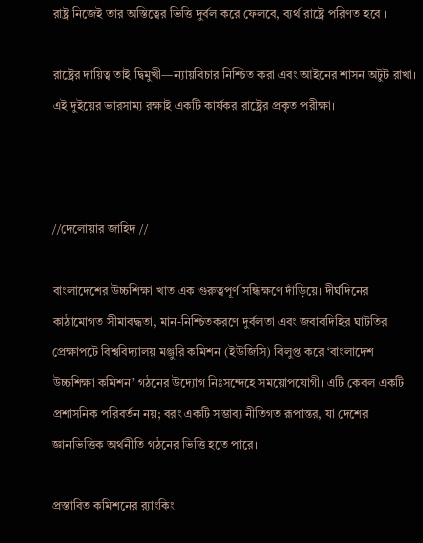রাষ্ট্র নিজেই তার অস্তিত্বের ভিত্তি দুর্বল করে ফেলবে, ব্যর্থ রাষ্ট্রে পরিণত হবে ।

রাষ্ট্রের দায়িত্ব তাই দ্বিমুখী—ন্যায়বিচার নিশ্চিত করা এবং আইনের শাসন অটুট রাখা। এই দুইয়ের ভারসাম্য রক্ষাই একটি কার্যকর রাষ্ট্রের প্রকৃত পরীক্ষা।



//দেলোয়ার জাহিদ //

বাংলাদেশের উচ্চশিক্ষা খাত এক গুরুত্বপূর্ণ সন্ধিক্ষণে দাঁড়িয়ে। দীর্ঘদিনের কাঠামোগত সীমাবদ্ধতা, মান-নিশ্চিতকরণে দুর্বলতা এবং জবাবদিহির ঘাটতির প্রেক্ষাপটে বিশ্ববিদ্যালয় মঞ্জুরি কমিশন (ইউজিসি) বিলুপ্ত করে ‘বাংলাদেশ উচ্চশিক্ষা কমিশন’ গঠনের উদ্যোগ নিঃসন্দেহে সময়োপযোগী। এটি কেবল একটি প্রশাসনিক পরিবর্তন নয়; বরং একটি সম্ভাব্য নীতিগত রূপান্তর, যা দেশের জ্ঞানভিত্তিক অর্থনীতি গঠনের ভিত্তি হতে পারে।

প্রস্তাবিত কমিশনের র‌্যাংকিং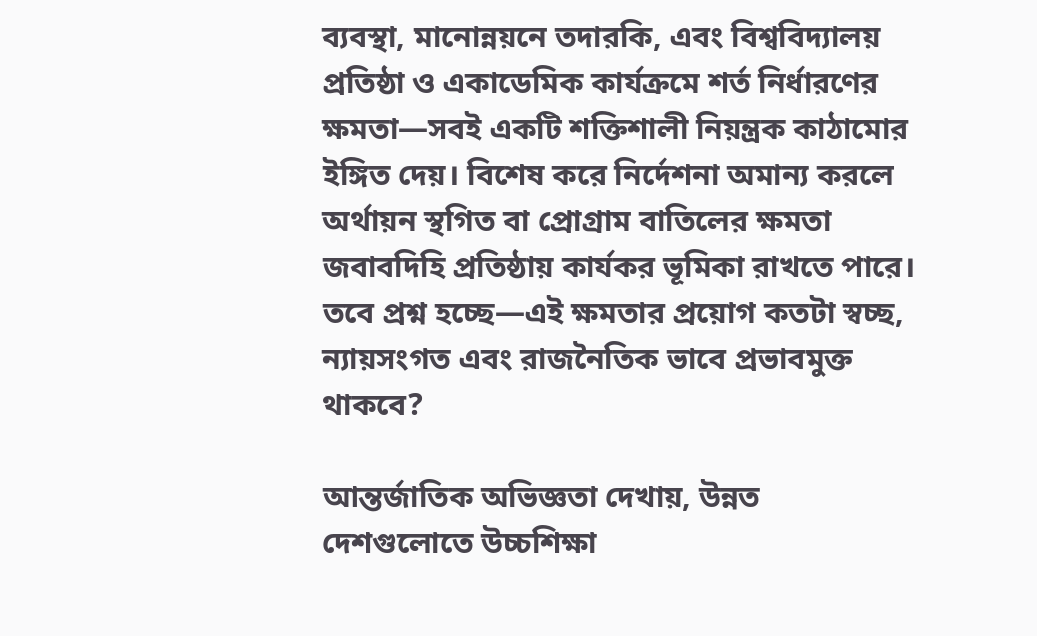ব্যবস্থা, মানোন্নয়নে তদারকি, এবং বিশ্ববিদ্যালয় প্রতিষ্ঠা ও একাডেমিক কার্যক্রমে শর্ত নির্ধারণের ক্ষমতা—সবই একটি শক্তিশালী নিয়ন্ত্রক কাঠামোর ইঙ্গিত দেয়। বিশেষ করে নির্দেশনা অমান্য করলে অর্থায়ন স্থগিত বা প্রোগ্রাম বাতিলের ক্ষমতা জবাবদিহি প্রতিষ্ঠায় কার্যকর ভূমিকা রাখতে পারে। তবে প্রশ্ন হচ্ছে—এই ক্ষমতার প্রয়োগ কতটা স্বচ্ছ, ন্যায়সংগত এবং রাজনৈতিক ভাবে প্রভাবমুক্ত থাকবে?

আন্তর্জাতিক অভিজ্ঞতা দেখায়, উন্নত দেশগুলোতে উচ্চশিক্ষা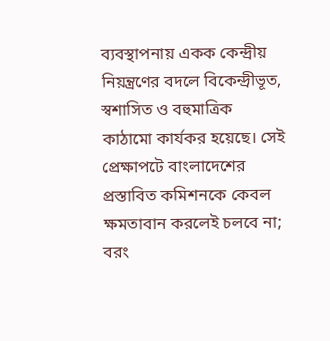ব্যবস্থাপনায় একক কেন্দ্রীয় নিয়ন্ত্রণের বদলে বিকেন্দ্রীভূত, স্বশাসিত ও বহুমাত্রিক কাঠামো কার্যকর হয়েছে। সেই প্রেক্ষাপটে বাংলাদেশের প্রস্তাবিত কমিশনকে কেবল ক্ষমতাবান করলেই চলবে না; বরং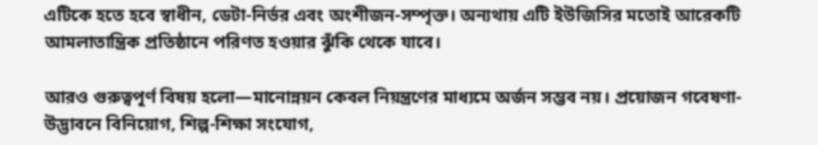এটিকে হতে হবে স্বাধীন, ডেটা-নির্ভর এবং অংশীজন-সম্পৃক্ত। অন্যথায় এটি ইউজিসির মতোই আরেকটি আমলাতান্ত্রিক প্রতিষ্ঠানে পরিণত হওয়ার ঝুঁকি থেকে যাবে।

আরও গুরুত্বপূর্ণ বিষয় হলো—মানোন্নয়ন কেবল নিয়ন্ত্রণের মাধ্যমে অর্জন সম্ভব নয়। প্রয়োজন গবেষণা-উদ্ভাবনে বিনিয়োগ, শিল্প-শিক্ষা সংযোগ,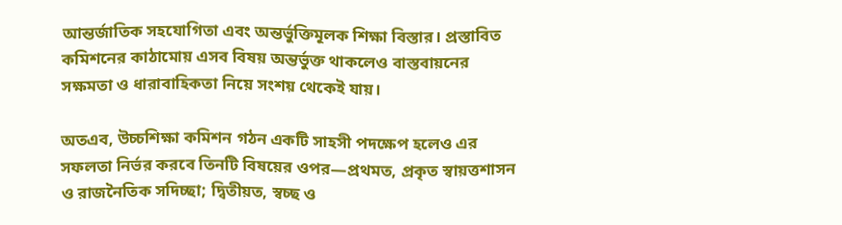আন্তর্জাতিক সহযোগিতা এবং অন্তর্ভুক্তিমূলক শিক্ষা বিস্তার। প্রস্তাবিত কমিশনের কাঠামোয় এসব বিষয় অন্তর্ভুক্ত থাকলেও বাস্তবায়নের সক্ষমতা ও ধারাবাহিকতা নিয়ে সংশয় থেকেই যায়।

অতএব, উচ্চশিক্ষা কমিশন গঠন একটি সাহসী পদক্ষেপ হলেও এর সফলতা নির্ভর করবে তিনটি বিষয়ের ওপর—প্রথমত, প্রকৃত স্বায়ত্তশাসন ও রাজনৈতিক সদিচ্ছা; দ্বিতীয়ত, স্বচ্ছ ও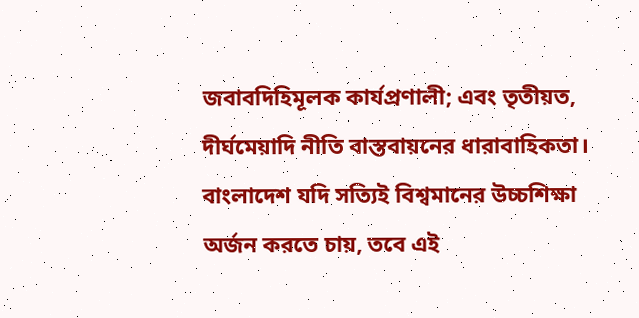জবাবদিহিমূলক কার্যপ্রণালী; এবং তৃতীয়ত, দীর্ঘমেয়াদি নীতি বাস্তবায়নের ধারাবাহিকতা। বাংলাদেশ যদি সত্যিই বিশ্বমানের উচ্চশিক্ষা অর্জন করতে চায়, তবে এই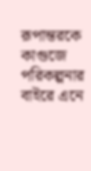রূপান্তরকে কাগুজে পরিকল্পনার বাইরে এনে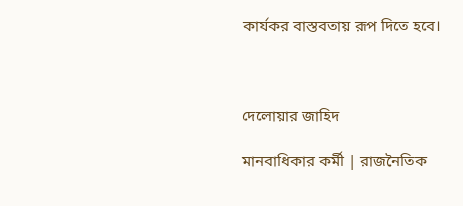কার্যকর বাস্তবতায় রূপ দিতে হবে।



দেলোয়ার জাহিদ

মানবাধিকার কর্মী | রাজনৈতিক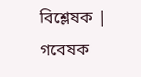বিশ্লেষক | গবেষক